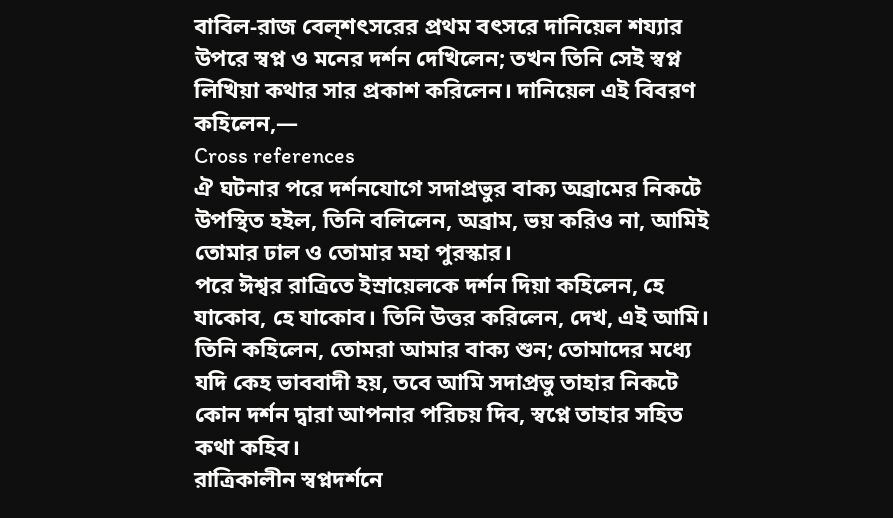বাবিল-রাজ বেল্শৎসরের প্রথম বৎসরে দানিয়েল শয্যার উপরে স্বপ্ন ও মনের দর্শন দেখিলেন; তখন তিনি সেই স্বপ্ন লিখিয়া কথার সার প্রকাশ করিলেন। দানিয়েল এই বিবরণ কহিলেন,—
Cross references
ঐ ঘটনার পরে দর্শনযোগে সদাপ্রভুর বাক্য অব্রামের নিকটে উপস্থিত হইল, তিনি বলিলেন, অব্রাম, ভয় করিও না, আমিই তোমার ঢাল ও তোমার মহা পুরস্কার।
পরে ঈশ্বর রাত্রিতে ইস্রায়েলকে দর্শন দিয়া কহিলেন, হে যাকোব, হে যাকোব। তিনি উত্তর করিলেন, দেখ, এই আমি।
তিনি কহিলেন, তোমরা আমার বাক্য শুন; তোমাদের মধ্যে যদি কেহ ভাববাদী হয়, তবে আমি সদাপ্রভু তাহার নিকটে কোন দর্শন দ্বারা আপনার পরিচয় দিব, স্বপ্নে তাহার সহিত কথা কহিব।
রাত্রিকালীন স্বপ্নদর্শনে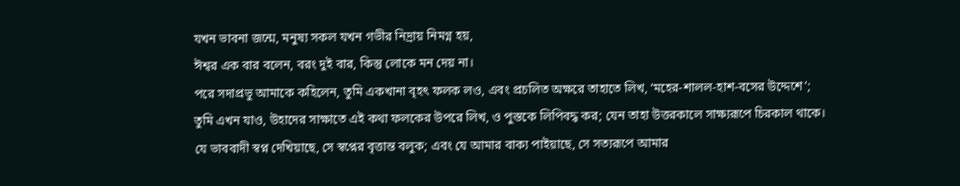যখন ভাবনা জন্মে, মনুষ্য সকল যখন গভীর নিদ্রায় নিমগ্ন হয়,
ঈশ্বর এক বার বলেন, বরং দুই বার, কিন্তু লোকে মন দেয় না।
পরে সদাপ্রভু আমাকে কহিলেন, তুমি একখানা বৃহৎ ফলক লও, এবং প্রচলিত অক্ষরে তাহাতে লিখ, ‘মহের-শালল-হাশ-বসের উদ্দেশে’;
তুমি এখন যাও, উহাদের সাক্ষাতে এই কথা ফলকের উপরে লিখ, ও পুস্তকে লিপিবদ্ধ কর; যেন তাহা উত্তরকালে সাক্ষ্যরূপে চিরকাল থাকে।
যে ভাববাদী স্বপ্ন দেখিয়াছে, সে স্বপ্নের বৃত্তান্ত বলুক; এবং যে আমার বাক্য পাইয়াছে, সে সত্যরূপে আমার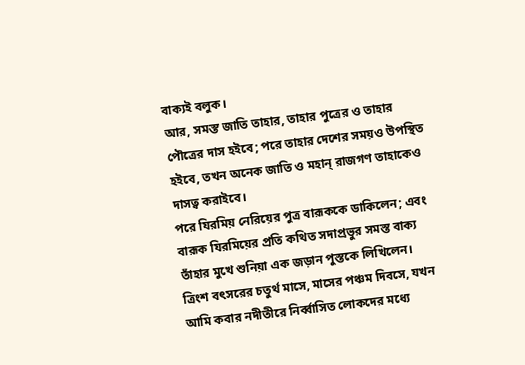বাক্যই বলুক।
আর, সমস্ত জাতি তাহার, তাহার পুত্রের ও তাহার পৌত্রের দাস হইবে; পরে তাহার দেশের সময়ও উপস্থিত হইবে, তখন অনেক জাতি ও মহান্ রাজগণ তাহাকেও দাসত্ব করাইবে।
পরে যিরমিয় নেরিয়ের পুত্র বারূককে ডাকিলেন; এবং বারূক যিরমিয়ের প্রতি কথিত সদাপ্রভুর সমস্ত বাক্য তাঁহার মুখে শুনিয়া এক জড়ান পুস্তকে লিখিলেন।
ত্রিংশ বৎসরের চতুর্থ মাসে, মাসের পঞ্চম দিবসে, যখন আমি কবার নদীতীরে নির্ব্বাসিত লোকদের মধ্যে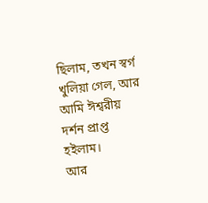ছিলাম, তখন স্বর্গ খুলিয়া গেল, আর আমি ঈশ্বরীয় দর্শন প্রাপ্ত হইলাম।
আর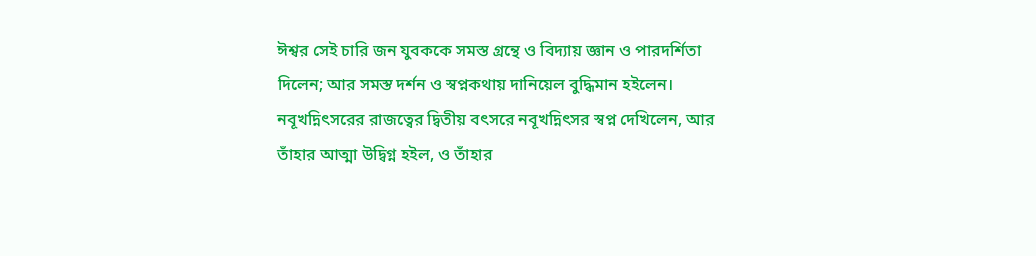ঈশ্বর সেই চারি জন যুবককে সমস্ত গ্রন্থে ও বিদ্যায় জ্ঞান ও পারদর্শিতা দিলেন; আর সমস্ত দর্শন ও স্বপ্নকথায় দানিয়েল বুদ্ধিমান হইলেন।
নবূখদ্নিৎসরের রাজত্বের দ্বিতীয় বৎসরে নবূখদ্নিৎসর স্বপ্ন দেখিলেন, আর তাঁহার আত্মা উদ্বিগ্ন হইল, ও তাঁহার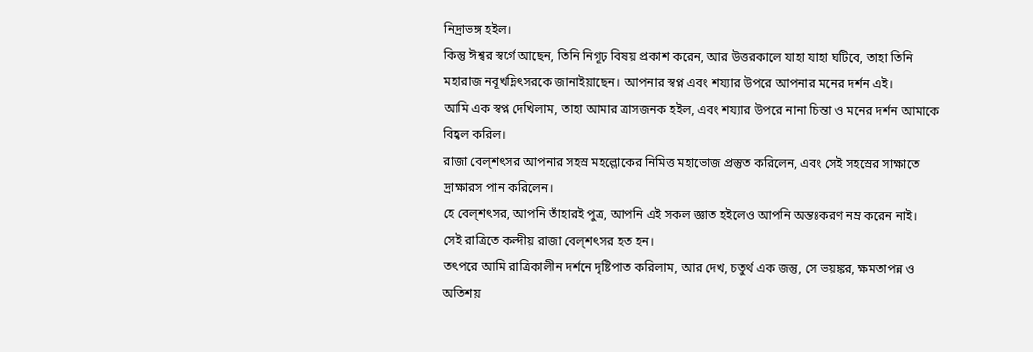নিদ্রাভঙ্গ হইল।
কিন্তু ঈশ্বর স্বর্গে আছেন, তিনি নিগূঢ় বিষয় প্রকাশ করেন, আর উত্তরকালে যাহা যাহা ঘটিবে, তাহা তিনি মহারাজ নবূখদ্নিৎসরকে জানাইয়াছেন। আপনার স্বপ্ন এবং শয্যার উপরে আপনার মনের দর্শন এই।
আমি এক স্বপ্ন দেখিলাম, তাহা আমার ত্রাসজনক হইল, এবং শয্যার উপরে নানা চিন্তা ও মনের দর্শন আমাকে বিহ্বল করিল।
রাজা বেল্শৎসর আপনার সহস্র মহল্লোকের নিমিত্ত মহাভোজ প্রস্তুত করিলেন, এবং সেই সহস্রের সাক্ষাতে দ্রাক্ষারস পান করিলেন।
হে বেল্শৎসর, আপনি তাঁহারই পুত্র, আপনি এই সকল জ্ঞাত হইলেও আপনি অন্তঃকরণ নম্র করেন নাই।
সেই রাত্রিতে কল্দীয় রাজা বেল্শৎসর হত হন।
তৎপরে আমি রাত্রিকালীন দর্শনে দৃষ্টিপাত করিলাম, আর দেখ, চতুর্থ এক জন্তু, সে ভয়ঙ্কর, ক্ষমতাপন্ন ও অতিশয়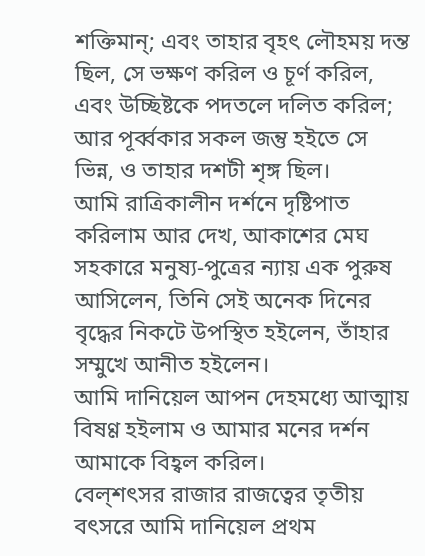শক্তিমান্; এবং তাহার বৃহৎ লৌহময় দন্ত ছিল, সে ভক্ষণ করিল ও চূর্ণ করিল, এবং উচ্ছিষ্টকে পদতলে দলিত করিল; আর পূর্ব্বকার সকল জন্তু হইতে সে ভিন্ন, ও তাহার দশটী শৃঙ্গ ছিল।
আমি রাত্রিকালীন দর্শনে দৃষ্টিপাত করিলাম আর দেখ, আকাশের মেঘ সহকারে মনুষ্য-পুত্রের ন্যায় এক পুরুষ আসিলেন, তিনি সেই অনেক দিনের বৃদ্ধের নিকটে উপস্থিত হইলেন, তাঁহার সম্মুখে আনীত হইলেন।
আমি দানিয়েল আপন দেহমধ্যে আত্মায় বিষণ্ণ হইলাম ও আমার মনের দর্শন আমাকে বিহ্বল করিল।
বেল্শৎসর রাজার রাজত্বের তৃতীয় বৎসরে আমি দানিয়েল প্রথম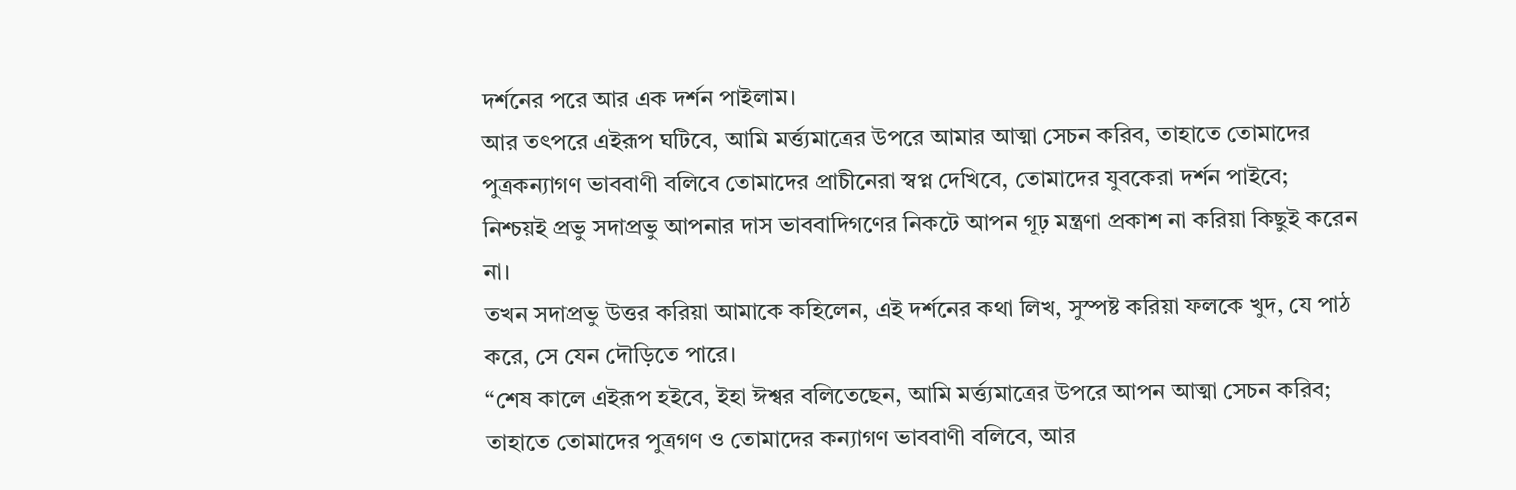দর্শনের পরে আর এক দর্শন পাইলাম।
আর তৎপরে এইরূপ ঘটিবে, আমি মর্ত্ত্যমাত্রের উপরে আমার আত্মা সেচন করিব, তাহাতে তোমাদের পুত্রকন্যাগণ ভাববাণী বলিবে তোমাদের প্রাচীনেরা স্বপ্ন দেখিবে, তোমাদের যুবকেরা দর্শন পাইবে;
নিশ্চয়ই প্রভু সদাপ্রভু আপনার দাস ভাববাদিগণের নিকটে আপন গূঢ় মন্ত্রণা প্রকাশ না করিয়া কিছুই করেন না।
তখন সদাপ্রভু উত্তর করিয়া আমাকে কহিলেন, এই দর্শনের কথা লিখ, সুস্পষ্ট করিয়া ফলকে খুদ, যে পাঠ করে, সে যেন দৌড়িতে পারে।
“শেষ কালে এইরূপ হইবে, ইহা ঈশ্বর বলিতেছেন, আমি মর্ত্ত্যমাত্রের উপরে আপন আত্মা সেচন করিব; তাহাতে তোমাদের পুত্রগণ ও তোমাদের কন্যাগণ ভাববাণী বলিবে, আর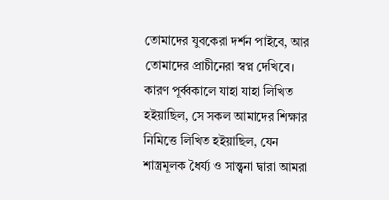তোমাদের যুবকেরা দর্শন পাইবে, আর তোমাদের প্রাচীনেরা স্বপ্ন দেখিবে।
কারণ পূর্ব্বকালে যাহা যাহা লিখিত হইয়াছিল, সে সকল আমাদের শিক্ষার নিমিত্তে লিখিত হইয়াছিল, যেন শাস্ত্রমূলক ধৈর্য্য ও সান্ত্বনা দ্বারা আমরা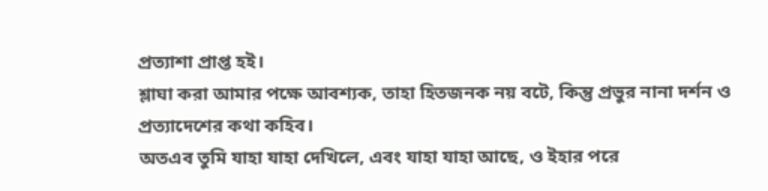প্রত্যাশা প্রাপ্ত হই।
শ্লাঘা করা আমার পক্ষে আবশ্যক, তাহা হিতজনক নয় বটে, কিন্তু প্রভুর নানা দর্শন ও প্রত্যাদেশের কথা কহিব।
অতএব তুমি যাহা যাহা দেখিলে, এবং যাহা যাহা আছে, ও ইহার পরে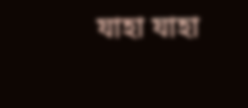যাহা যাহা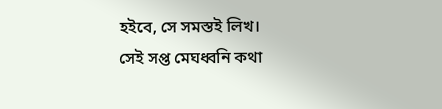হইবে, সে সমস্তই লিখ।
সেই সপ্ত মেঘধ্বনি কথা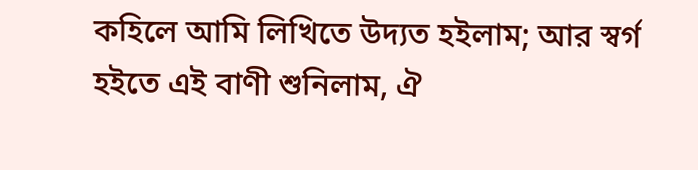কহিলে আমি লিখিতে উদ্যত হইলাম; আর স্বর্গ হইতে এই বাণী শুনিলাম, ঐ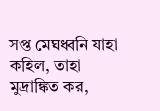সপ্ত মেঘধ্বনি যাহা কহিল, তাহা মুদ্রাঙ্কিত কর,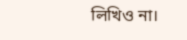লিখিও না।